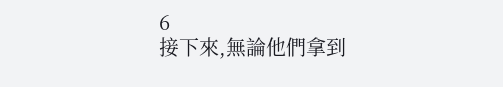6
接下來,無論他們拿到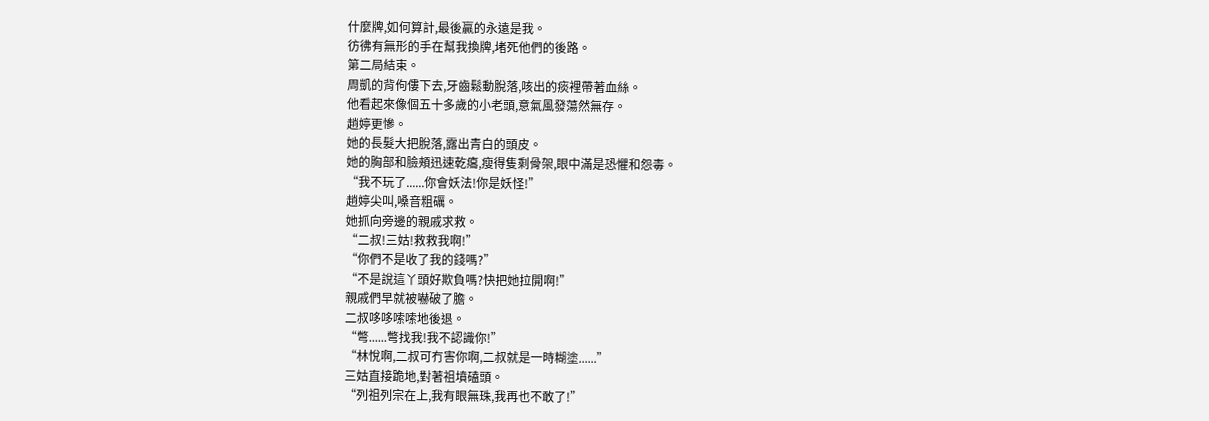什麼牌,如何算計,最後贏的永遠是我。
彷彿有無形的手在幫我換牌,堵死他們的後路。
第二局結束。
周凱的背佝僂下去,牙齒鬆動脫落,咳出的痰裡帶著血絲。
他看起來像個五十多歲的小老頭,意氣風發蕩然無存。
趙婷更慘。
她的長髮大把脫落,露出青白的頭皮。
她的胸部和臉頰迅速乾癟,瘦得隻剩骨架,眼中滿是恐懼和怨毒。
“我不玩了......你會妖法!你是妖怪!”
趙婷尖叫,嗓音粗礪。
她抓向旁邊的親戚求救。
“二叔!三姑!救救我啊!”
“你們不是收了我的錢嗎?”
“不是說這丫頭好欺負嗎?快把她拉開啊!”
親戚們早就被嚇破了膽。
二叔哆哆嗦嗦地後退。
“彆......彆找我!我不認識你!”
“林悅啊,二叔可冇害你啊,二叔就是一時糊塗......”
三姑直接跪地,對著祖墳磕頭。
“列祖列宗在上,我有眼無珠,我再也不敢了!”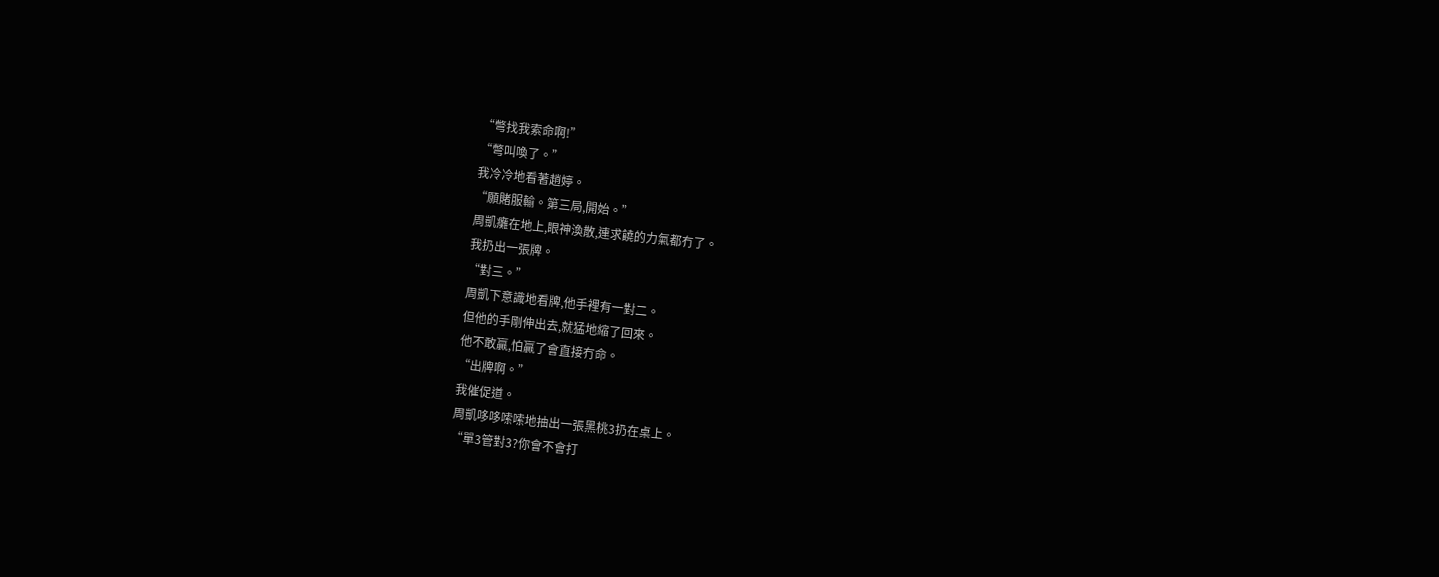“彆找我索命啊!”
“彆叫喚了。”
我冷冷地看著趙婷。
“願賭服輸。第三局,開始。”
周凱癱在地上,眼神渙散,連求饒的力氣都冇了。
我扔出一張牌。
“對三。”
周凱下意識地看牌,他手裡有一對二。
但他的手剛伸出去,就猛地縮了回來。
他不敢贏,怕贏了會直接冇命。
“出牌啊。”
我催促道。
周凱哆哆嗦嗦地抽出一張黑桃3扔在桌上。
“單3管對3?你會不會打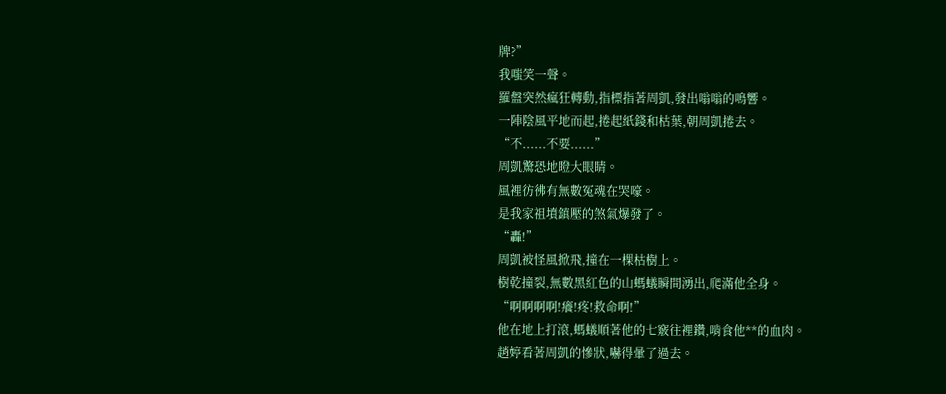牌?”
我嗤笑一聲。
羅盤突然瘋狂轉動,指標指著周凱,發出嗡嗡的鳴響。
一陣陰風平地而起,捲起紙錢和枯葉,朝周凱捲去。
“不......不要......”
周凱驚恐地瞪大眼睛。
風裡彷彿有無數冤魂在哭嚎。
是我家祖墳鎮壓的煞氣爆發了。
“轟!”
周凱被怪風掀飛,撞在一棵枯樹上。
樹乾撞裂,無數黑紅色的山螞蟻瞬間湧出,爬滿他全身。
“啊啊啊啊!癢!疼!救命啊!”
他在地上打滾,螞蟻順著他的七竅往裡鑽,啃食他**的血肉。
趙婷看著周凱的慘狀,嚇得暈了過去。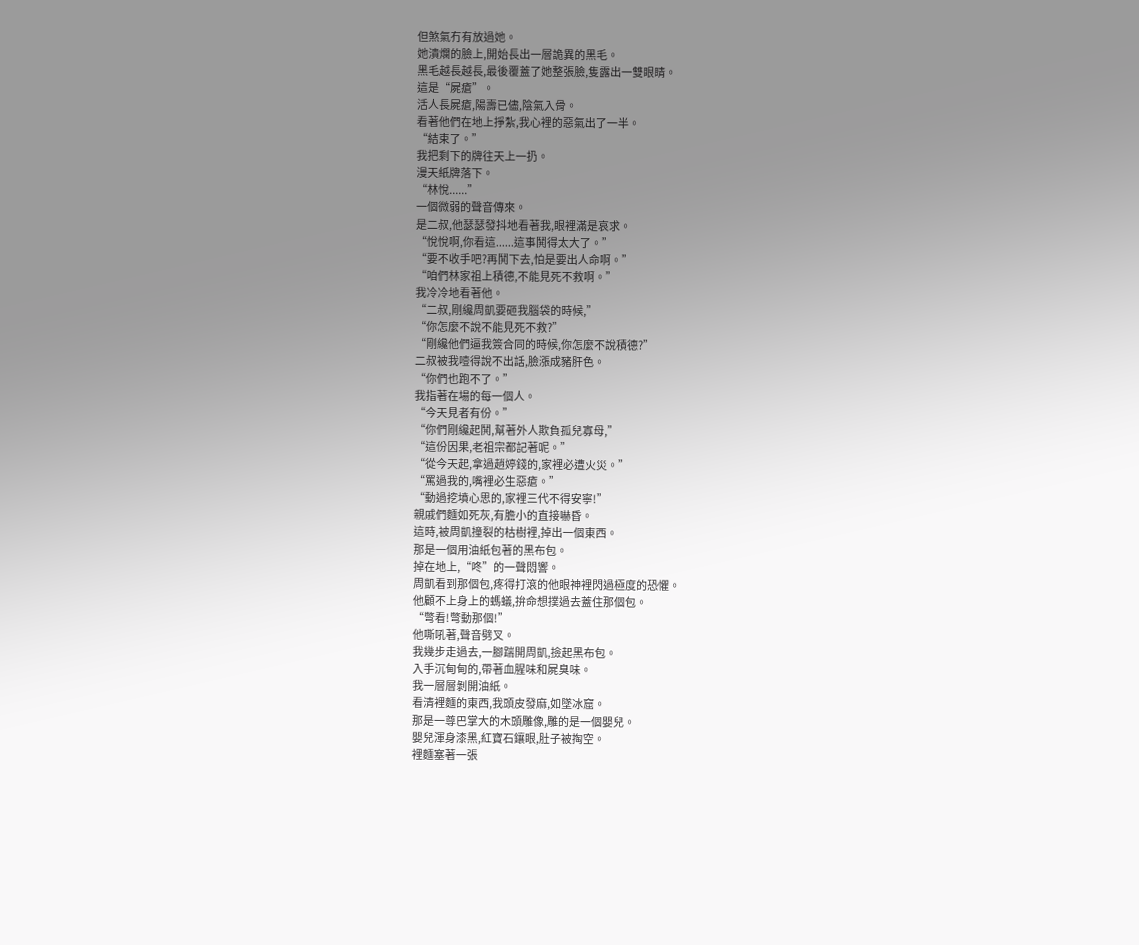但煞氣冇有放過她。
她潰爛的臉上,開始長出一層詭異的黑毛。
黑毛越長越長,最後覆蓋了她整張臉,隻露出一雙眼睛。
這是“屍瘡”。
活人長屍瘡,陽壽已儘,陰氣入骨。
看著他們在地上掙紮,我心裡的惡氣出了一半。
“結束了。”
我把剩下的牌往天上一扔。
漫天紙牌落下。
“林悅......”
一個微弱的聲音傳來。
是二叔,他瑟瑟發抖地看著我,眼裡滿是哀求。
“悅悅啊,你看這......這事鬨得太大了。”
“要不收手吧?再鬨下去,怕是要出人命啊。”
“咱們林家祖上積德,不能見死不救啊。”
我冷冷地看著他。
“二叔,剛纔周凱要砸我腦袋的時候,”
“你怎麼不說不能見死不救?”
“剛纔他們逼我簽合同的時候,你怎麼不說積德?”
二叔被我噎得說不出話,臉漲成豬肝色。
“你們也跑不了。”
我指著在場的每一個人。
“今天見者有份。”
“你們剛纔起鬨,幫著外人欺負孤兒寡母,”
“這份因果,老祖宗都記著呢。”
“從今天起,拿過趙婷錢的,家裡必遭火災。”
“罵過我的,嘴裡必生惡瘡。”
“動過挖墳心思的,家裡三代不得安寧!”
親戚們麵如死灰,有膽小的直接嚇昏。
這時,被周凱撞裂的枯樹裡,掉出一個東西。
那是一個用油紙包著的黑布包。
掉在地上,“咚”的一聲悶響。
周凱看到那個包,疼得打滾的他眼神裡閃過極度的恐懼。
他顧不上身上的螞蟻,拚命想撲過去蓋住那個包。
“彆看!彆動那個!”
他嘶吼著,聲音劈叉。
我幾步走過去,一腳踹開周凱,撿起黑布包。
入手沉甸甸的,帶著血腥味和屍臭味。
我一層層剝開油紙。
看清裡麵的東西,我頭皮發麻,如墜冰窟。
那是一尊巴掌大的木頭雕像,雕的是一個嬰兒。
嬰兒渾身漆黑,紅寶石鑲眼,肚子被掏空。
裡麵塞著一張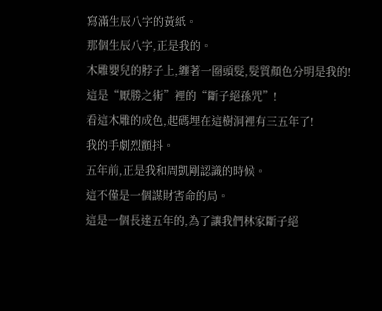寫滿生辰八字的黃紙。
那個生辰八字,正是我的。
木雕嬰兒的脖子上,纏著一圈頭髮,髮質顏色分明是我的!
這是“厭勝之術”裡的“斷子絕孫咒”!
看這木雕的成色,起碼埋在這樹洞裡有三五年了!
我的手劇烈顫抖。
五年前,正是我和周凱剛認識的時候。
這不僅是一個謀財害命的局。
這是一個長達五年的,為了讓我們林家斷子絕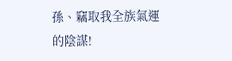孫、竊取我全族氣運的陰謀!